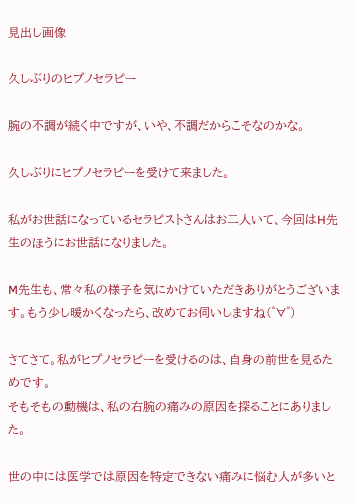見出し画像

久しぶりのヒプノセラピー

腕の不調が続く中ですが、いや、不調だからこそなのかな。

久しぶりにヒプノセラピーを受けて来ました。

私がお世話になっているセラピストさんはお二人いて、今回はH先生のほうにお世話になりました。

M先生も、常々私の様子を気にかけていただきありがとうございます。もう少し暖かくなったら、改めてお伺いしますね(゜∀゜)

さてさて。私がヒプノセラピーを受けるのは、自身の前世を見るためです。
そもそもの動機は、私の右腕の痛みの原因を探ることにありました。

世の中には医学では原因を特定できない痛みに悩む人が多いと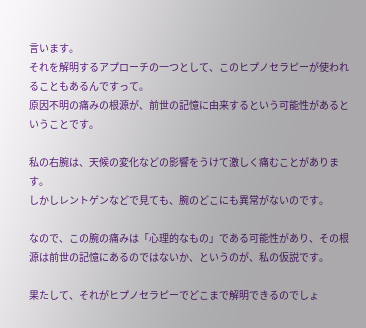言います。
それを解明するアプローチの一つとして、このヒプノセラピーが使われることもあるんですって。
原因不明の痛みの根源が、前世の記憶に由来するという可能性があるということです。

私の右腕は、天候の変化などの影響をうけて激しく痛むことがあります。
しかしレントゲンなどで見ても、腕のどこにも異常がないのです。

なので、この腕の痛みは「心理的なもの」である可能性があり、その根源は前世の記憶にあるのではないか、というのが、私の仮説です。

果たして、それがヒプノセラピーでどこまで解明できるのでしょ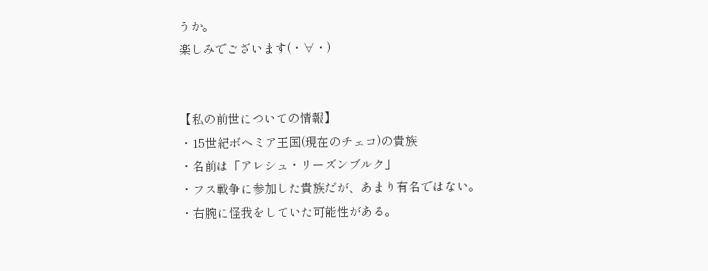うか。
楽しみでございます(・∀・)


【私の前世についての情報】
・15世紀ボヘミア王国(現在のチェコ)の貴族
・名前は「アレシュ・リーズンブルク」
・フス戦争に参加した貴族だが、あまり有名ではない。
・右腕に怪我をしていた可能性がある。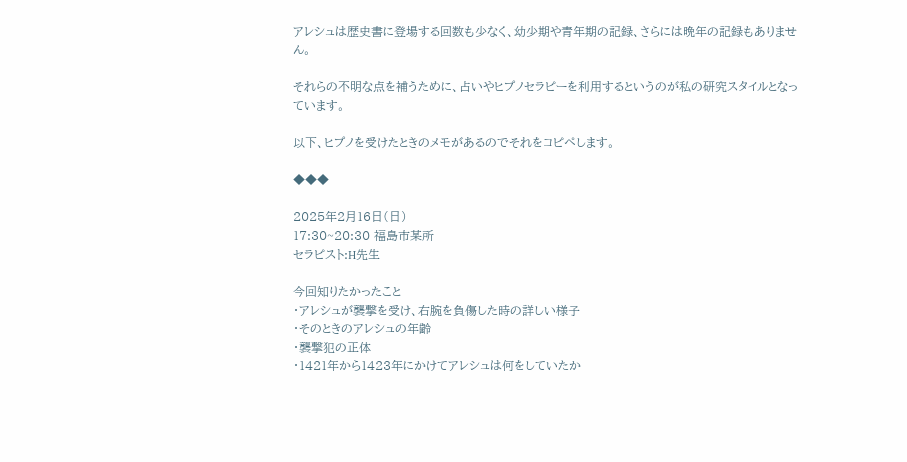アレシュは歴史書に登場する回数も少なく、幼少期や青年期の記録、さらには晩年の記録もありません。

それらの不明な点を補うために、占いやヒプノセラピーを利用するというのが私の研究スタイルとなっています。

以下、ヒプノを受けたときのメモがあるのでそれをコピペします。

◆◆◆

2025年2月16日(日)
17:30~20:30 福島市某所
セラピスト:H先生

今回知りたかったこと
・アレシュが襲撃を受け、右腕を負傷した時の詳しい様子
・そのときのアレシュの年齢
・襲撃犯の正体
・1421年から1423年にかけてアレシュは何をしていたか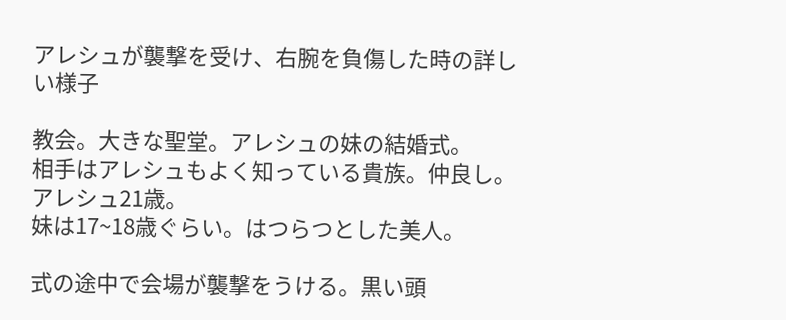アレシュが襲撃を受け、右腕を負傷した時の詳しい様子

教会。大きな聖堂。アレシュの妹の結婚式。
相手はアレシュもよく知っている貴族。仲良し。アレシュ21歳。
妹は17~18歳ぐらい。はつらつとした美人。

式の途中で会場が襲撃をうける。黒い頭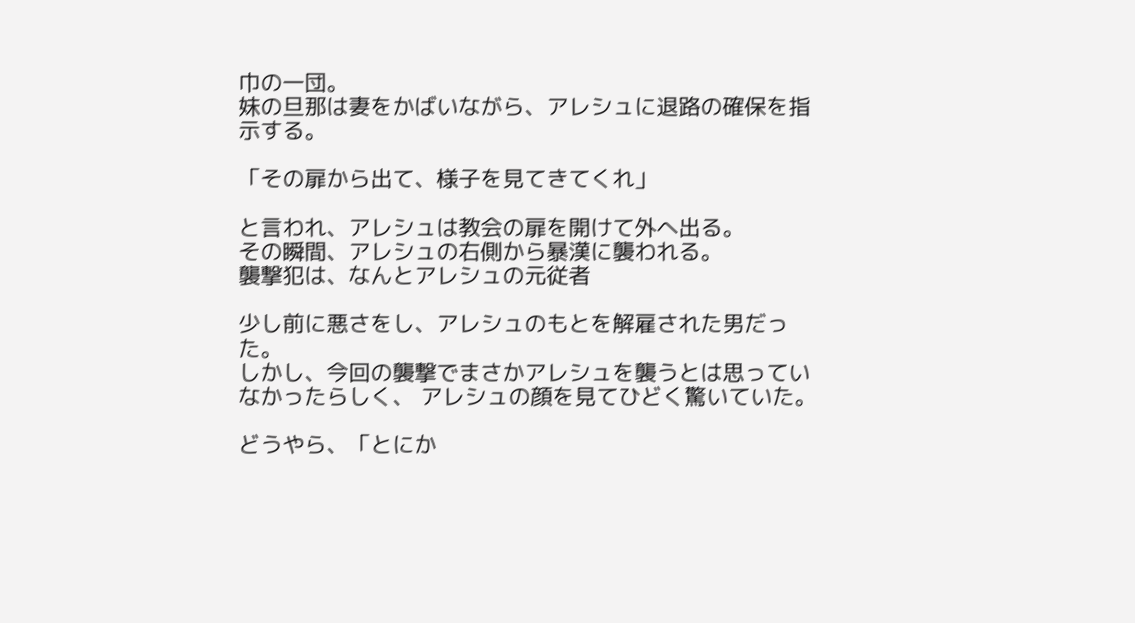巾の一団。
妹の旦那は妻をかばいながら、アレシュに退路の確保を指示する。

「その扉から出て、様子を見てきてくれ」

と言われ、アレシュは教会の扉を開けて外へ出る。
その瞬間、アレシュの右側から暴漢に襲われる。
襲撃犯は、なんとアレシュの元従者

少し前に悪さをし、アレシュのもとを解雇された男だった。
しかし、今回の襲撃でまさかアレシュを襲うとは思っていなかったらしく、 アレシュの顔を見てひどく驚いていた。

どうやら、「とにか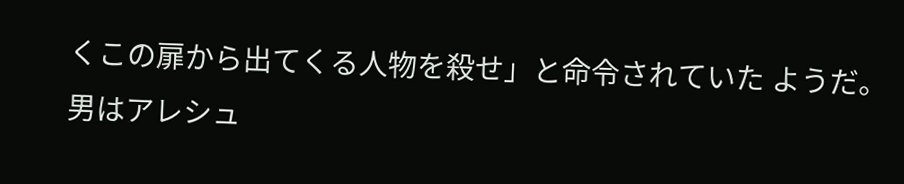くこの扉から出てくる人物を殺せ」と命令されていた ようだ。
男はアレシュ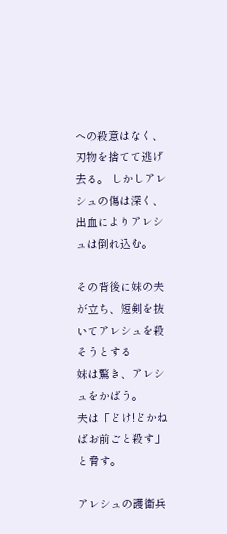への殺意はなく、刃物を捨てて逃げ去る。 しかしアレシュの傷は深く、出血によりアレシュは倒れ込む。

その背後に妹の夫が立ち、短剣を抜いてアレシュを殺そうとする
妹は驚き、アレシュをかばう。
夫は「どけ!どかねばお前ごと殺す」と脅す。

アレシュの護衛兵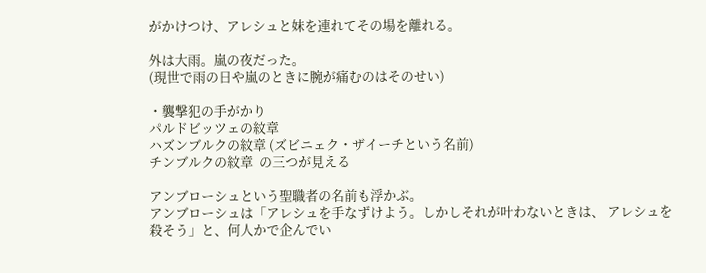がかけつけ、アレシュと妹を連れてその場を離れる。

外は大雨。嵐の夜だった。
(現世で雨の日や嵐のときに腕が痛むのはそのせい)

・襲撃犯の手がかり
パルドビッツェの紋章
ハズンブルクの紋章 (ズビニェク・ザイーチという名前)
チンブルクの紋章  の三つが見える

アンブローシュという聖職者の名前も浮かぶ。
アンブローシュは「アレシュを手なずけよう。しかしそれが叶わないときは、 アレシュを殺そう」と、何人かで企んでい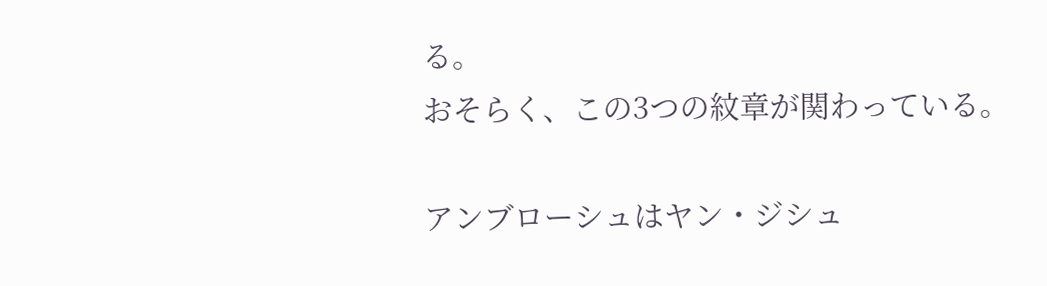る。
おそらく、この3つの紋章が関わっている。

アンブローシュはヤン・ジシュ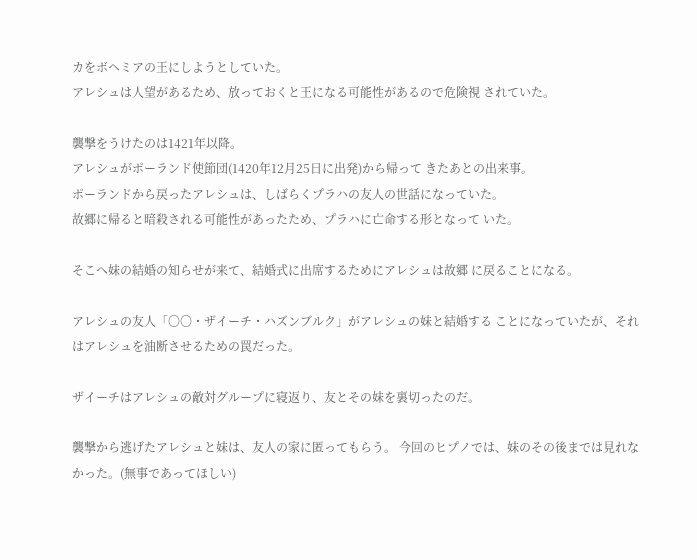カをボヘミアの王にしようとしていた。
アレシュは人望があるため、放っておくと王になる可能性があるので危険視 されていた。

襲撃をうけたのは1421年以降。
アレシュがポーランド使節団(1420年12月25日に出発)から帰って きたあとの出来事。
ポーランドから戻ったアレシュは、しばらくプラハの友人の世話になっていた。
故郷に帰ると暗殺される可能性があったため、プラハに亡命する形となって いた。

そこへ妹の結婚の知らせが来て、結婚式に出席するためにアレシュは故郷 に戻ることになる。

アレシュの友人「〇〇・ザイーチ・ハズンブルク」がアレシュの妹と結婚する ことになっていたが、それはアレシュを油断させるための罠だった。

ザイーチはアレシュの敵対グループに寝返り、友とその妹を裏切ったのだ。

襲撃から逃げたアレシュと妹は、友人の家に匿ってもらう。 今回のヒプノでは、妹のその後までは見れなかった。(無事であってほしい)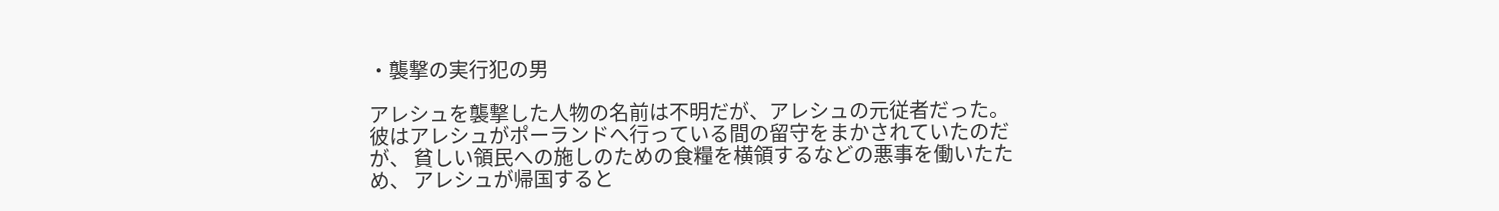・襲撃の実行犯の男

アレシュを襲撃した人物の名前は不明だが、アレシュの元従者だった。
彼はアレシュがポーランドへ行っている間の留守をまかされていたのだが、 貧しい領民への施しのための食糧を横領するなどの悪事を働いたため、 アレシュが帰国すると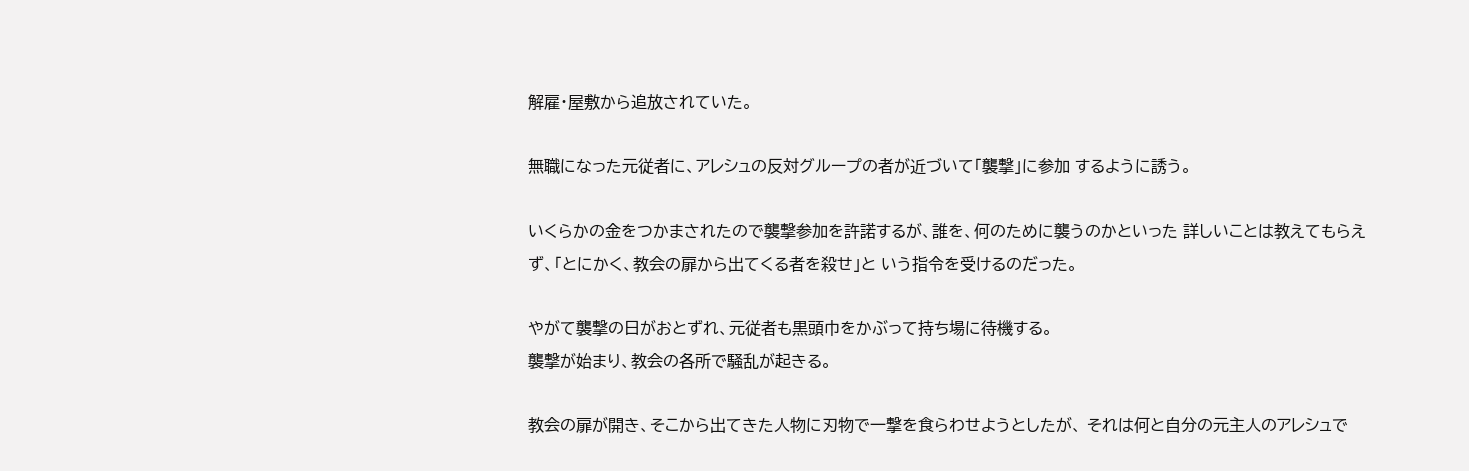解雇・屋敷から追放されていた。

無職になった元従者に、アレシュの反対グループの者が近づいて「襲撃」に参加 するように誘う。

いくらかの金をつかまされたので襲撃参加を許諾するが、誰を、何のために襲うのかといった 詳しいことは教えてもらえず、「とにかく、教会の扉から出てくる者を殺せ」と いう指令を受けるのだった。

やがて襲撃の日がおとずれ、元従者も黒頭巾をかぶって持ち場に待機する。
襲撃が始まり、教会の各所で騒乱が起きる。

教会の扉が開き、そこから出てきた人物に刃物で一撃を食らわせようとしたが、 それは何と自分の元主人のアレシュで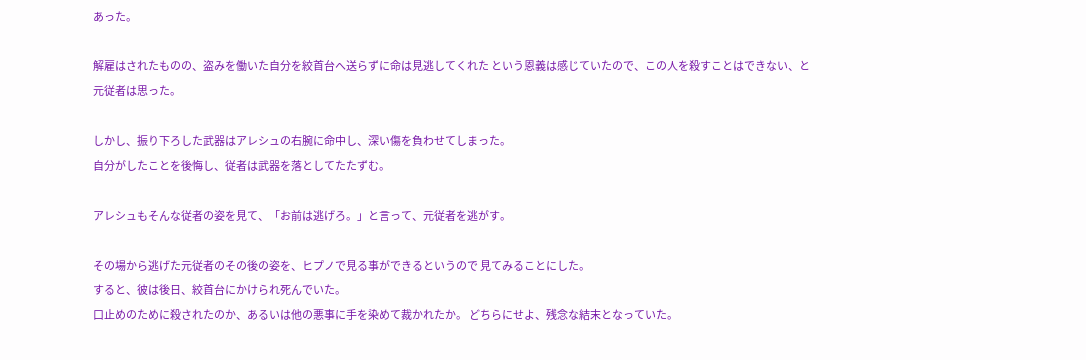あった。

解雇はされたものの、盗みを働いた自分を絞首台へ送らずに命は見逃してくれた という恩義は感じていたので、この人を殺すことはできない、と元従者は思った。

しかし、振り下ろした武器はアレシュの右腕に命中し、深い傷を負わせてしまった。
自分がしたことを後悔し、従者は武器を落としてたたずむ。

アレシュもそんな従者の姿を見て、「お前は逃げろ。」と言って、元従者を逃がす。

その場から逃げた元従者のその後の姿を、ヒプノで見る事ができるというので 見てみることにした。
すると、彼は後日、絞首台にかけられ死んでいた。
口止めのために殺されたのか、あるいは他の悪事に手を染めて裁かれたか。 どちらにせよ、残念な結末となっていた。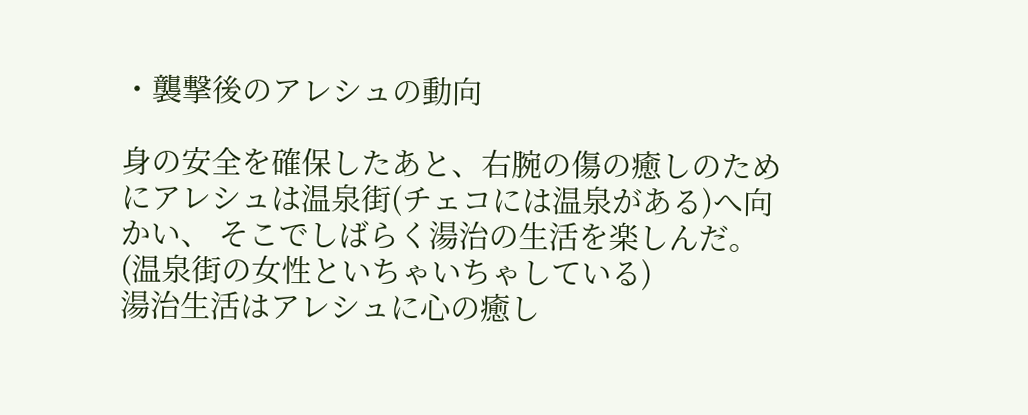・襲撃後のアレシュの動向

身の安全を確保したあと、右腕の傷の癒しのためにアレシュは温泉街(チェコには温泉がある)へ向かい、 そこでしばらく湯治の生活を楽しんだ。(温泉街の女性といちゃいちゃしている)
湯治生活はアレシュに心の癒し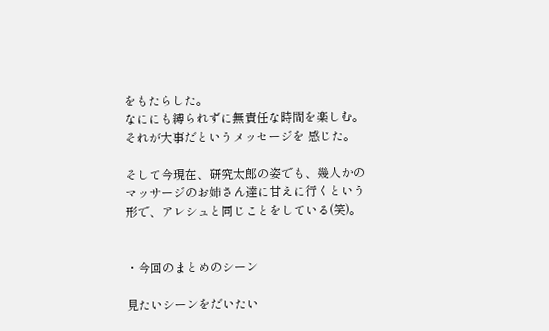をもたらした。
なににも縛られずに無責任な時間を楽しむ。それが大事だというメッセージを 感じた。

そして今現在、研究太郎の姿でも、幾人かのマッサージのお姉さん達に甘えに行くという形で、アレシュと同じことをしている(笑)。


・今回のまとめのシーン

見たいシーンをだいたい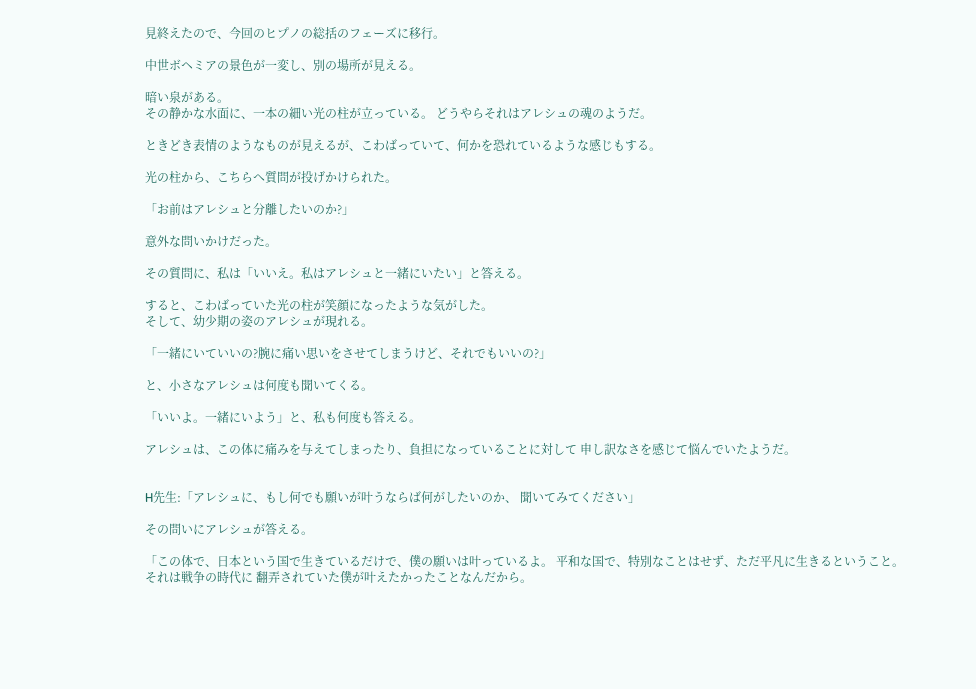見終えたので、今回のヒプノの総括のフェーズに移行。

中世ボヘミアの景色が一変し、別の場所が見える。

暗い泉がある。
その静かな水面に、一本の細い光の柱が立っている。 どうやらそれはアレシュの魂のようだ。

ときどき表情のようなものが見えるが、こわばっていて、何かを恐れているような感じもする。

光の柱から、こちらへ質問が投げかけられた。

「お前はアレシュと分離したいのか?」

意外な問いかけだった。

その質問に、私は「いいえ。私はアレシュと一緒にいたい」と答える。

すると、こわばっていた光の柱が笑顔になったような気がした。
そして、幼少期の姿のアレシュが現れる。

「一緒にいていいの?腕に痛い思いをさせてしまうけど、それでもいいの?」

と、小さなアレシュは何度も聞いてくる。

「いいよ。一緒にいよう」と、私も何度も答える。

アレシュは、この体に痛みを与えてしまったり、負担になっていることに対して 申し訳なさを感じて悩んでいたようだ。


H先生:「アレシュに、もし何でも願いが叶うならば何がしたいのか、 聞いてみてください」

その問いにアレシュが答える。

「この体で、日本という国で生きているだけで、僕の願いは叶っているよ。 平和な国で、特別なことはせず、ただ平凡に生きるということ。
それは戦争の時代に 翻弄されていた僕が叶えたかったことなんだから。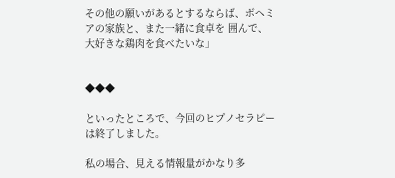その他の願いがあるとするならば、ボヘミアの家族と、また一緒に食卓を 囲んで、大好きな鶏肉を食べたいな」


◆◆◆

といったところで、今回のヒプノセラピーは終了しました。

私の場合、見える情報量がかなり多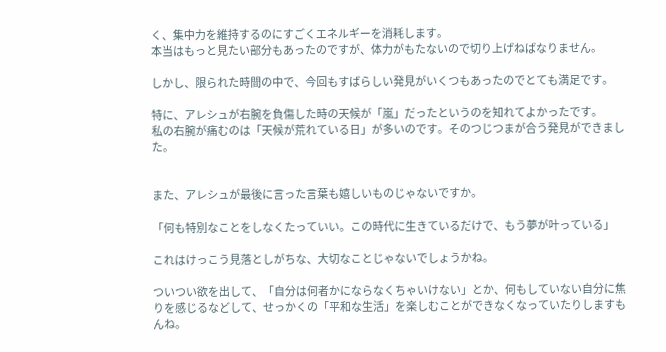く、集中力を維持するのにすごくエネルギーを消耗します。
本当はもっと見たい部分もあったのですが、体力がもたないので切り上げねばなりません。

しかし、限られた時間の中で、今回もすばらしい発見がいくつもあったのでとても満足です。

特に、アレシュが右腕を負傷した時の天候が「嵐」だったというのを知れてよかったです。
私の右腕が痛むのは「天候が荒れている日」が多いのです。そのつじつまが合う発見ができました。


また、アレシュが最後に言った言葉も嬉しいものじゃないですか。

「何も特別なことをしなくたっていい。この時代に生きているだけで、もう夢が叶っている」

これはけっこう見落としがちな、大切なことじゃないでしょうかね。

ついつい欲を出して、「自分は何者かにならなくちゃいけない」とか、何もしていない自分に焦りを感じるなどして、せっかくの「平和な生活」を楽しむことができなくなっていたりしますもんね。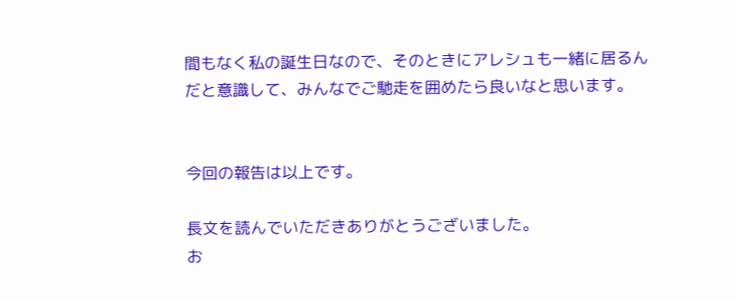間もなく私の誕生日なので、そのときにアレシュも一緒に居るんだと意識して、みんなでご馳走を囲めたら良いなと思います。


今回の報告は以上です。

長文を読んでいただきありがとうございました。
お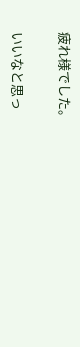疲れ様でした。

いいなと思っ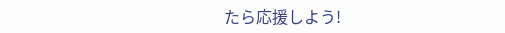たら応援しよう!